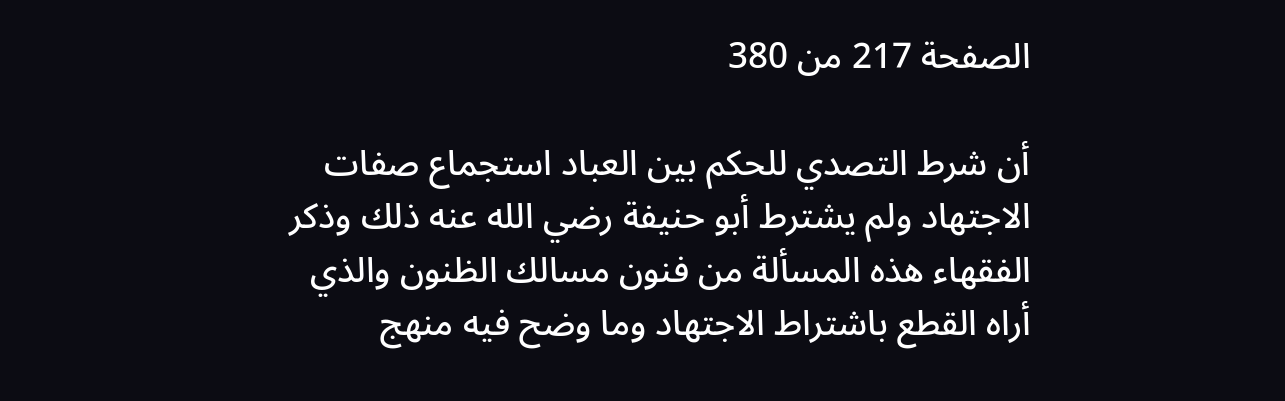الصفحة 217 من 380

أن شرط التصدي للحكم بين العباد استجماع صفات الاجتهاد ولم يشترط أبو حنيفة رضي الله عنه ذلك وذكر الفقهاء هذه المسألة من فنون مسالك الظنون والذي أراه القطع باشتراط الاجتهاد وما وضح فيه منهج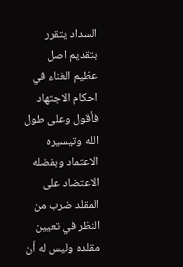السداد يتقرر بتقديم اصل عظيم الغناء في احكام الاجتهاد فأقول وعلى طول الله وتيسيره الاعتماد وبفضله الاعتضاد على المقلد ضرب من النظر في تعيين مقلده وليس له أن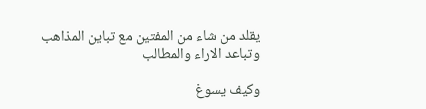يقلد من شاء من المفتين مع تباين المذاهب وتباعد الاراء والمطالب

وكيف يسوغ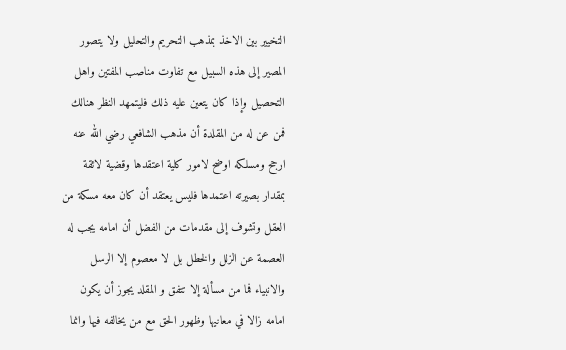التخيير بين الاخذ بمذهب التحريم والتحليل ولا يتصور المصير إلى هذه السبيل مع تفاوت مناصب المفتين واهل التحصيل وإذا كان يتعين عليه ذلك فليتمهد النظر هنالك فمن عن له من المقلدة أن مذهب الشافعي رضي الله عنه ارجح ومسلكه اوضح لامور كلية اعتقدها وقضية لائقة بمقدار بصيرته اعتمدها فليس يعتقد أن كان معه مسكة من العقل وتشوف إلى مقدمات من الفضل أن امامه يجب له العصمة عن الزلل والخطل بل لا معصوم إلا الرسل والانبياء فما من مسألة إلا تتفق و المقلد يجوز أن يكون امامه زالا في معانيها وظهور الحق مع من يخالفه فيها وانما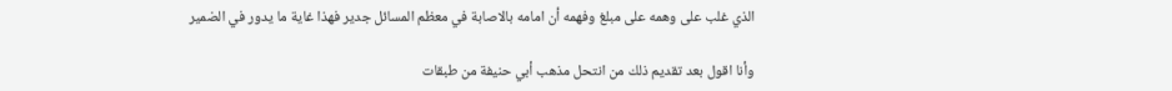الذي غلب على وهمه على مبلغ وفهمه أن امامه بالاصابة في معظم المسائل جدير فهذا غاية ما يدور في الضمير

وأنا اقول بعد تقديم ذلك من انتحل مذهب أبي حنيفة من طبقات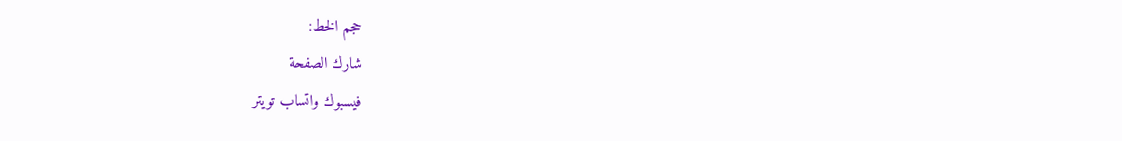حجم الخط:
شارك الصفحة
فيسبوك واتساب تويتر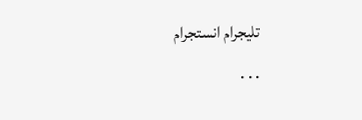تليجرام انستجرام
. . .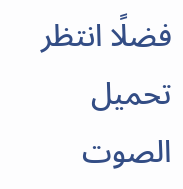فضلًا انتظر تحميل الصوت